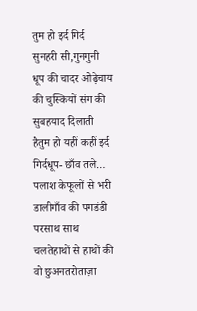तुम हो इर्द गिर्द
सुनहरी सी,गुनगुनी धूप की चादर ओढ़ेचाय की चुस्कियों संग की सुबहयाद दिलाती हैतुम हो यहीं कहीं इर्द गिर्दधूप- छाँव तले… पलाश केफूलों से भरी डालीगाँव की पगडंडी परसाथ साथ चलतेहाथों से हाथों की वो छुअनतरोताज़ा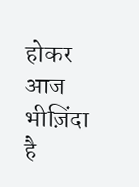होकर आज भीज़िंदा है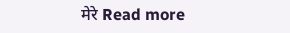मेरे Read more